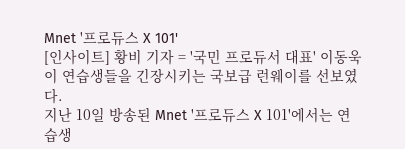Mnet '프로듀스 X 101'
[인사이트] 황비 기자 = '국민 프로듀서 대표' 이동욱이 연습생들을 긴장시키는 국보급 런웨이를 선보였다.
지난 10일 방송된 Mnet '프로듀스 X 101'에서는 연습생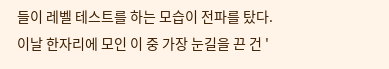들이 레벨 테스트를 하는 모습이 전파를 탔다.
이날 한자리에 모인 이 중 가장 눈길을 끈 건 '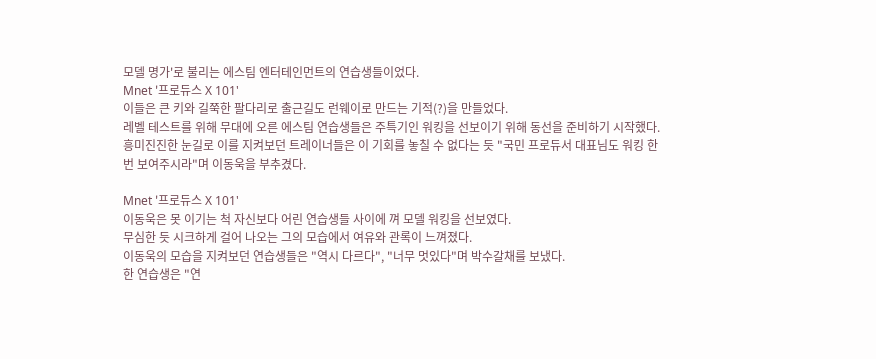모델 명가'로 불리는 에스팀 엔터테인먼트의 연습생들이었다.
Mnet '프로듀스 X 101'
이들은 큰 키와 길쭉한 팔다리로 출근길도 런웨이로 만드는 기적(?)을 만들었다.
레벨 테스트를 위해 무대에 오른 에스팀 연습생들은 주특기인 워킹을 선보이기 위해 동선을 준비하기 시작했다.
흥미진진한 눈길로 이를 지켜보던 트레이너들은 이 기회를 놓칠 수 없다는 듯 "국민 프로듀서 대표님도 워킹 한번 보여주시라"며 이동욱을 부추겼다.

Mnet '프로듀스 X 101'
이동욱은 못 이기는 척 자신보다 어린 연습생들 사이에 껴 모델 워킹을 선보였다.
무심한 듯 시크하게 걸어 나오는 그의 모습에서 여유와 관록이 느껴졌다.
이동욱의 모습을 지켜보던 연습생들은 "역시 다르다", "너무 멋있다"며 박수갈채를 보냈다.
한 연습생은 "연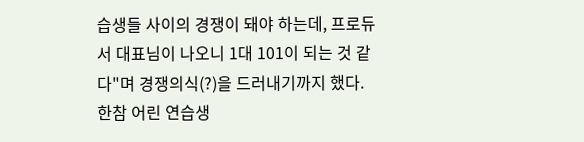습생들 사이의 경쟁이 돼야 하는데, 프로듀서 대표님이 나오니 1대 101이 되는 것 같다"며 경쟁의식(?)을 드러내기까지 했다.
한참 어린 연습생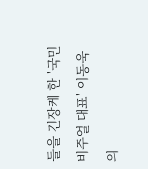들을 긴장케 한 '국민 비주얼 대표' 이동욱의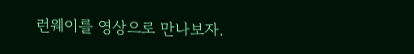런웨이를 영상으로 만나보자.